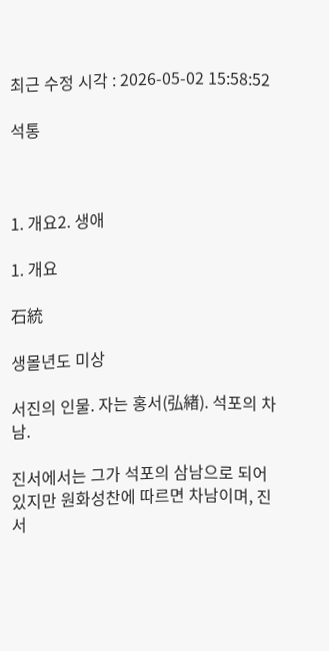최근 수정 시각 : 2026-05-02 15:58:52

석통



1. 개요2. 생애

1. 개요

石統

생몰년도 미상

서진의 인물. 자는 홍서(弘緖). 석포의 차남.

진서에서는 그가 석포의 삼남으로 되어 있지만 원화성찬에 따르면 차남이며, 진서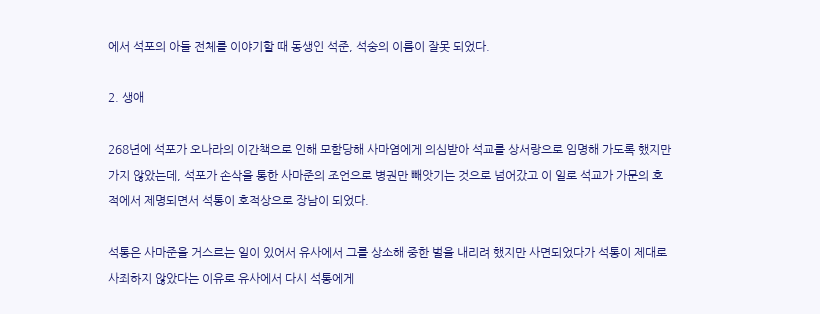에서 석포의 아들 전체를 이야기할 때 동생인 석준, 석숭의 이름이 잘못 되었다.

2. 생애

268년에 석포가 오나라의 이간책으로 인해 모함당해 사마염에게 의심받아 석교를 상서랑으로 임명해 가도록 했지만 가지 않았는데, 석포가 손삭을 통한 사마준의 조언으로 병권만 빼앗기는 것으로 넘어갔고 이 일로 석교가 가문의 호적에서 제명되면서 석통이 호적상으로 장남이 되었다.

석통은 사마준을 거스르는 일이 있어서 유사에서 그를 상소해 중한 벌을 내리려 했지만 사면되었다가 석통이 제대로 사죄하지 않았다는 이유로 유사에서 다시 석통에게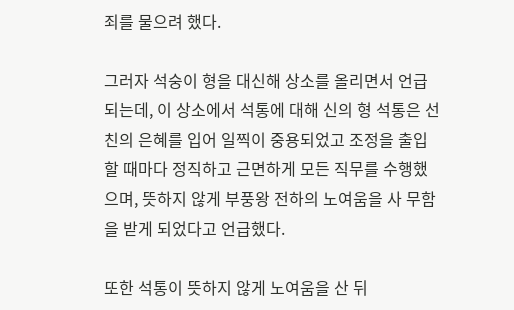죄를 물으려 했다.

그러자 석숭이 형을 대신해 상소를 올리면서 언급되는데, 이 상소에서 석통에 대해 신의 형 석통은 선친의 은혜를 입어 일찍이 중용되었고 조정을 출입할 때마다 정직하고 근면하게 모든 직무를 수행했으며, 뜻하지 않게 부풍왕 전하의 노여움을 사 무함을 받게 되었다고 언급했다.

또한 석통이 뜻하지 않게 노여움을 산 뒤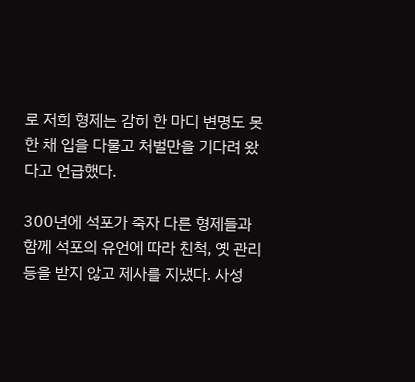로 저희 형제는 감히 한 마디 변명도 못한 채 입을 다물고 처벌만을 기다려 왔다고 언급했다.

300년에 석포가 죽자 다른 형제들과 함께 석포의 유언에 따라 친척, 옛 관리 등을 받지 않고 제사를 지냈다. 사성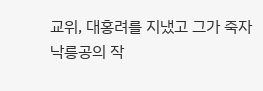교위, 대홍려를 지냈고 그가 죽자 낙릉공의 작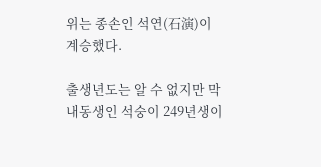위는 종손인 석연(石演)이 계승했다.

출생년도는 알 수 없지만 막내동생인 석숭이 249년생이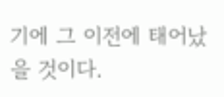기에 그 이전에 태어났을 것이다.